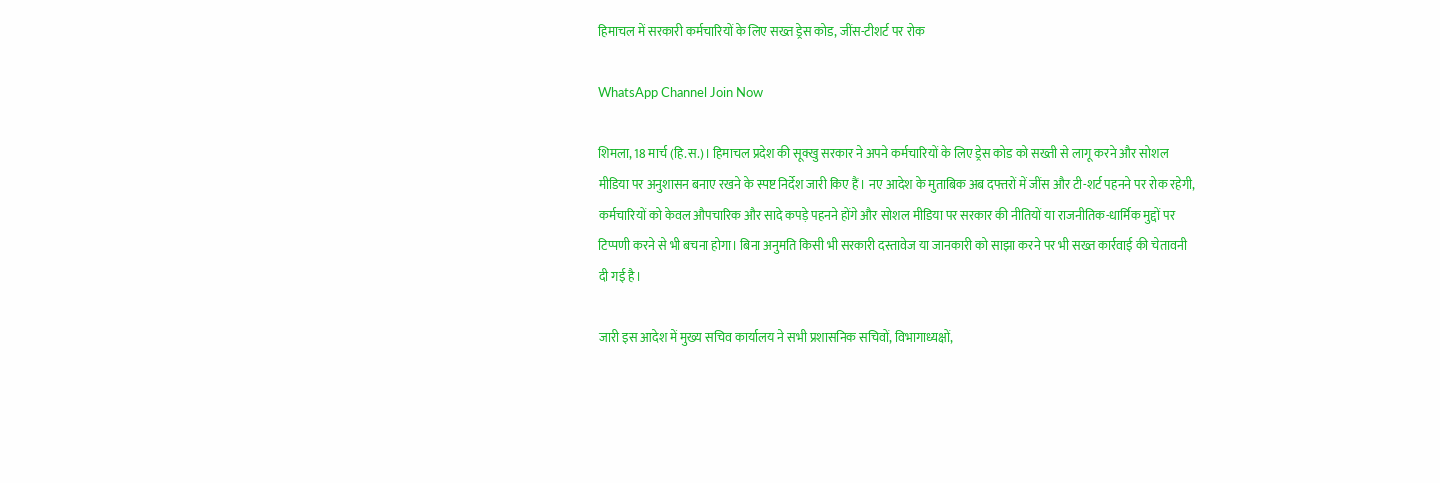हिमाचल में सरकारी कर्मचारियों के लिए सख्त ड्रेस कोड, जींस-टीशर्ट पर रोक

WhatsApp Channel Join Now

शिमला, 18 मार्च (हि.स.)। हिमाचल प्रदेश की सूक्खु सरकार ने अपने कर्मचारियों के लिए ड्रेस कोड को सख्ती से लागू करने और सोशल मीडिया पर अनुशासन बनाए रखने के स्पष्ट निर्देश जारी किए हैं। नए आदेश के मुताबिक अब दफ्तरों में जींस और टी-शर्ट पहनने पर रोक रहेगी, कर्मचारियों को केवल औपचारिक और सादे कपड़े पहनने होंगे और सोशल मीडिया पर सरकार की नीतियों या राजनीतिक-धार्मिक मुद्दों पर टिप्पणी करने से भी बचना होगा। बिना अनुमति किसी भी सरकारी दस्तावेज या जानकारी को साझा करने पर भी सख्त कार्रवाई की चेतावनी दी गई है।

जारी इस आदेश में मुख्य सचिव कार्यालय ने सभी प्रशासनिक सचिवों, विभागाध्यक्षों,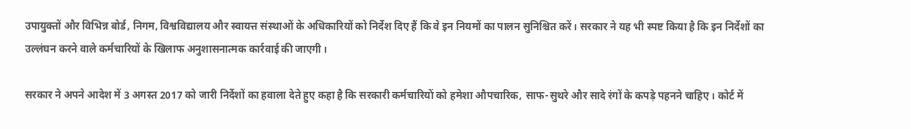उपायुक्तों और विभिन्न बोर्ड, निगम, विश्वविद्यालय और स्वायत्त संस्थाओं के अधिकारियों को निर्देश दिए हैं कि वे इन नियमों का पालन सुनिश्चित करें। सरकार ने यह भी स्पष्ट किया है कि इन निर्देशों का उल्लंघन करने वाले कर्मचारियों के खिलाफ अनुशासनात्मक कार्रवाई की जाएगी।

सरकार ने अपने आदेश में 3 अगस्त 2017 को जारी निर्देशों का हवाला देते हुए कहा है कि सरकारी कर्मचारियों को हमेशा औपचारिक, साफ-सुथरे और सादे रंगों के कपड़े पहनने चाहिए। कोर्ट में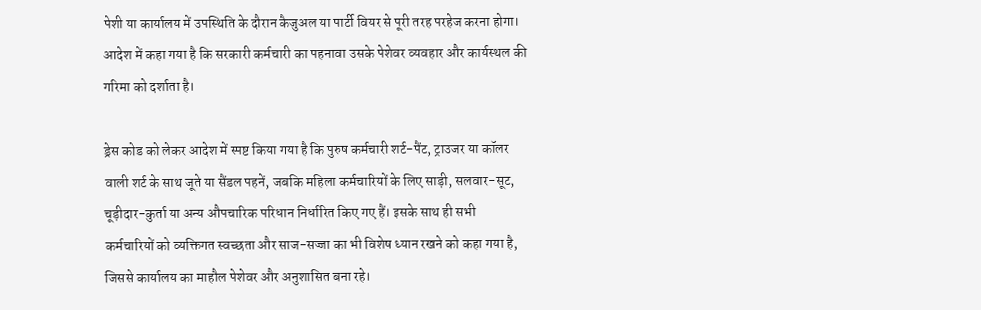पेशी या कार्यालय में उपस्थिति के दौरान कैजुअल या पार्टी वियर से पूरी तरह परहेज करना होगा। आदेश में कहा गया है कि सरकारी कर्मचारी का पहनावा उसके पेशेवर व्यवहार और कार्यस्थल की गरिमा को दर्शाता है।

ड्रेस कोड को लेकर आदेश में स्पष्ट किया गया है कि पुरुष कर्मचारी शर्ट-पैंट, ट्राउजर या कॉलर वाली शर्ट के साथ जूते या सैंडल पहनें, जबकि महिला कर्मचारियों के लिए साड़ी, सलवार-सूट, चूड़ीदार-कुर्ता या अन्य औपचारिक परिधान निर्धारित किए गए हैं। इसके साथ ही सभी कर्मचारियों को व्यक्तिगत स्वच्छता और साज-सज्जा का भी विशेष ध्यान रखने को कहा गया है, जिससे कार्यालय का माहौल पेशेवर और अनुशासित बना रहे।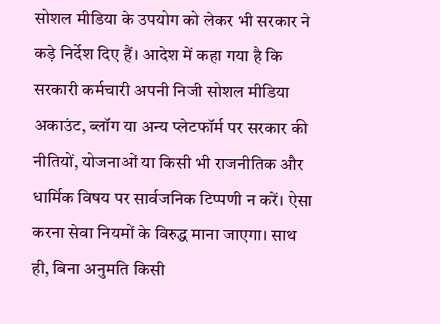सोशल मीडिया के उपयोग को लेकर भी सरकार ने कड़े निर्देश दिए हैं। आदेश में कहा गया है कि सरकारी कर्मचारी अपनी निजी सोशल मीडिया अकाउंट, ब्लॉग या अन्य प्लेटफॉर्म पर सरकार की नीतियों, योजनाओं या किसी भी राजनीतिक और धार्मिक विषय पर सार्वजनिक टिप्पणी न करें। ऐसा करना सेवा नियमों के विरुद्ध माना जाएगा। साथ ही, बिना अनुमति किसी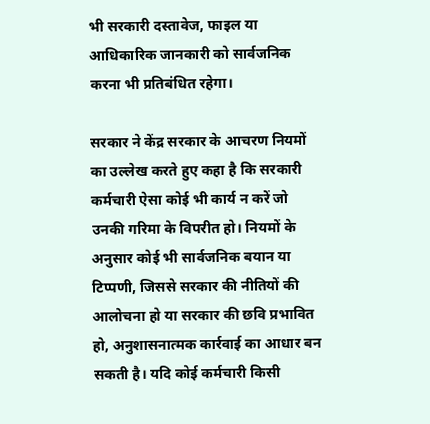भी सरकारी दस्तावेज, फाइल या आधिकारिक जानकारी को सार्वजनिक करना भी प्रतिबंधित रहेगा।

सरकार ने केंद्र सरकार के आचरण नियमों का उल्लेख करते हुए कहा है कि सरकारी कर्मचारी ऐसा कोई भी कार्य न करें जो उनकी गरिमा के विपरीत हो। नियमों के अनुसार कोई भी सार्वजनिक बयान या टिप्पणी, जिससे सरकार की नीतियों की आलोचना हो या सरकार की छवि प्रभावित हो, अनुशासनात्मक कार्रवाई का आधार बन सकती है। यदि कोई कर्मचारी किसी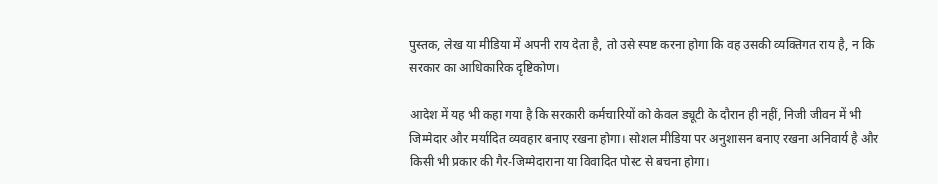पुस्तक, लेख या मीडिया में अपनी राय देता है, तो उसे स्पष्ट करना होगा कि वह उसकी व्यक्तिगत राय है, न कि सरकार का आधिकारिक दृष्टिकोण।

आदेश में यह भी कहा गया है कि सरकारी कर्मचारियों को केवल ड्यूटी के दौरान ही नहीं, निजी जीवन में भी जिम्मेदार और मर्यादित व्यवहार बनाए रखना होगा। सोशल मीडिया पर अनुशासन बनाए रखना अनिवार्य है और किसी भी प्रकार की गैर-जिम्मेदाराना या विवादित पोस्ट से बचना होगा।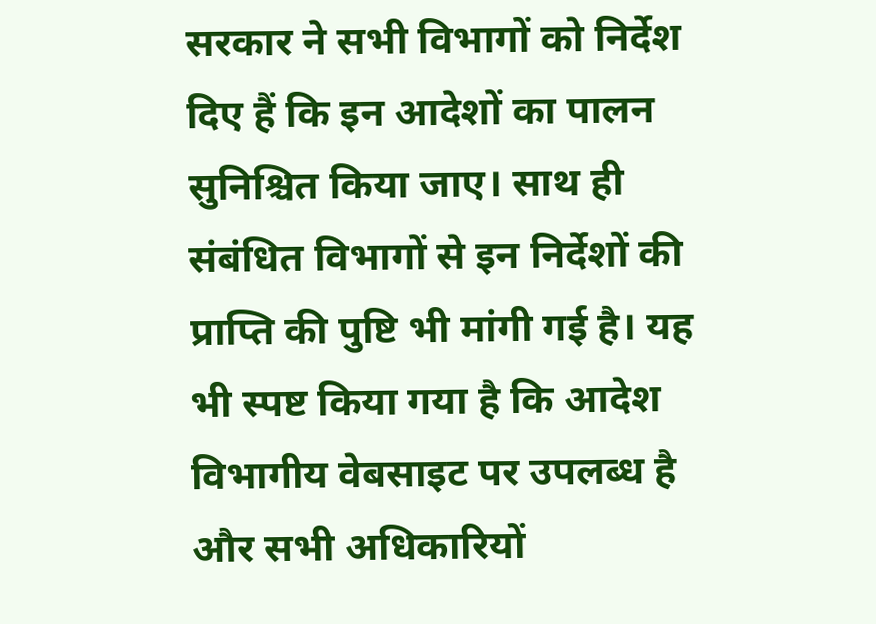सरकार ने सभी विभागों को निर्देश दिए हैं कि इन आदेशों का पालन सुनिश्चित किया जाए। साथ ही संबंधित विभागों से इन निर्देशों की प्राप्ति की पुष्टि भी मांगी गई है। यह भी स्पष्ट किया गया है कि आदेश विभागीय वेबसाइट पर उपलब्ध है और सभी अधिकारियों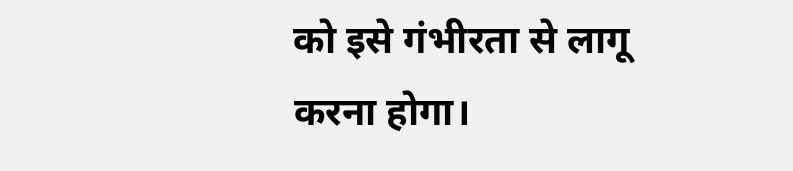को इसे गंभीरता से लागू करना होगा।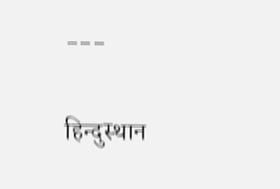---

हिन्दुस्थान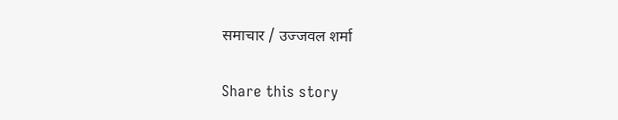समाचार / उज्जवल शर्मा

Share this story